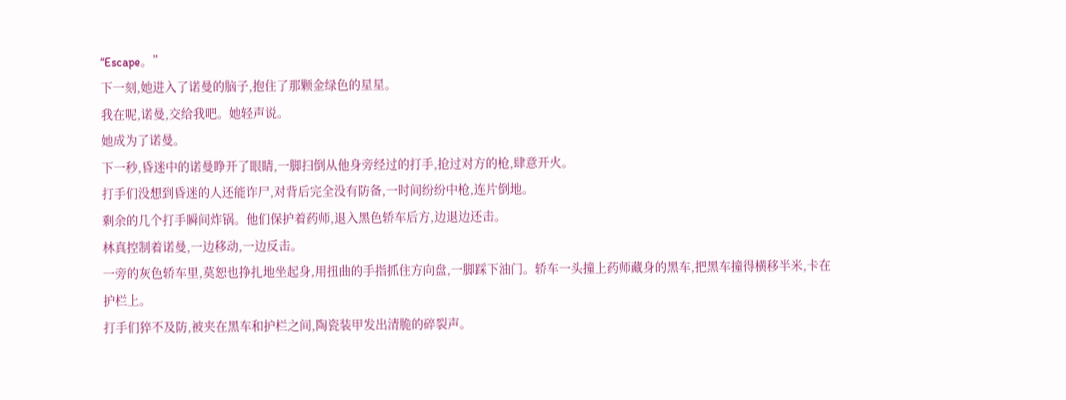“Escape。”
下一刻,她进入了诺曼的脑子,抱住了那颗金绿色的星星。
我在呢,诺曼,交给我吧。她轻声说。
她成为了诺曼。
下一秒,昏迷中的诺曼睁开了眼睛,一脚扫倒从他身旁经过的打手,抢过对方的枪,肆意开火。
打手们没想到昏迷的人还能诈尸,对背后完全没有防备,一时间纷纷中枪,连片倒地。
剩余的几个打手瞬间炸锅。他们保护着药师,退入黑色轿车后方,边退边还击。
林真控制着诺曼,一边移动,一边反击。
一旁的灰色轿车里,莫恕也挣扎地坐起身,用扭曲的手指抓住方向盘,一脚踩下油门。轿车一头撞上药师藏身的黑车,把黑车撞得横移半米,卡在护栏上。
打手们猝不及防,被夹在黑车和护栏之间,陶瓷装甲发出清脆的碎裂声。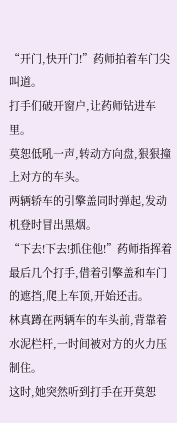“开门,快开门!”药师拍着车门尖叫道。
打手们破开窗户,让药师钻进车里。
莫恕低吼一声,转动方向盘,狠狠撞上对方的车头。
两辆轿车的引擎盖同时弹起,发动机登时冒出黑烟。
“下去!下去!抓住他!”药师指挥着最后几个打手,借着引擎盖和车门的遮挡,爬上车顶,开始还击。
林真蹲在两辆车的车头前,背靠着水泥栏杆,一时间被对方的火力压制住。
这时,她突然听到打手在开莫恕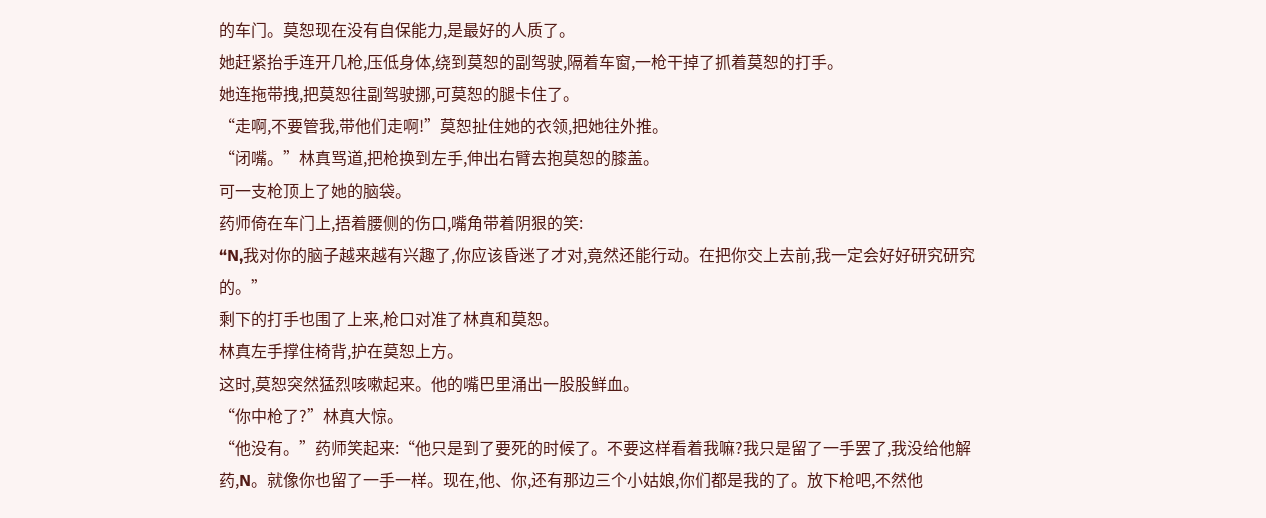的车门。莫恕现在没有自保能力,是最好的人质了。
她赶紧抬手连开几枪,压低身体,绕到莫恕的副驾驶,隔着车窗,一枪干掉了抓着莫恕的打手。
她连拖带拽,把莫恕往副驾驶挪,可莫恕的腿卡住了。
“走啊,不要管我,带他们走啊!”莫恕扯住她的衣领,把她往外推。
“闭嘴。”林真骂道,把枪换到左手,伸出右臂去抱莫恕的膝盖。
可一支枪顶上了她的脑袋。
药师倚在车门上,捂着腰侧的伤口,嘴角带着阴狠的笑:
“N,我对你的脑子越来越有兴趣了,你应该昏迷了才对,竟然还能行动。在把你交上去前,我一定会好好研究研究的。”
剩下的打手也围了上来,枪口对准了林真和莫恕。
林真左手撑住椅背,护在莫恕上方。
这时,莫恕突然猛烈咳嗽起来。他的嘴巴里涌出一股股鲜血。
“你中枪了?”林真大惊。
“他没有。”药师笑起来:“他只是到了要死的时候了。不要这样看着我嘛?我只是留了一手罢了,我没给他解药,N。就像你也留了一手一样。现在,他、你,还有那边三个小姑娘,你们都是我的了。放下枪吧,不然他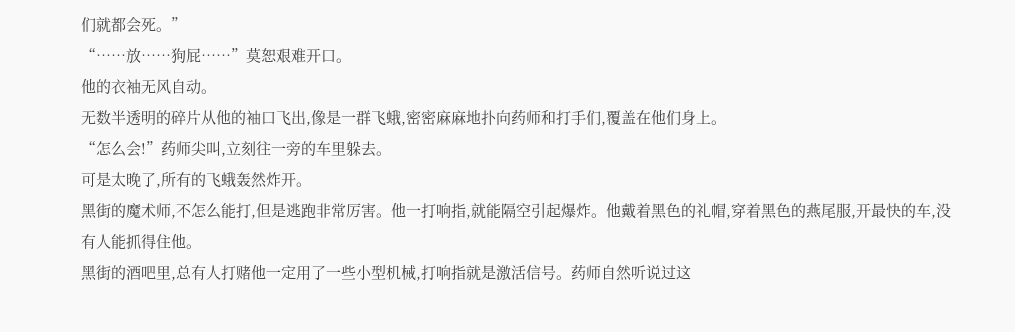们就都会死。”
“……放……狗屁……”莫恕艰难开口。
他的衣袖无风自动。
无数半透明的碎片从他的袖口飞出,像是一群飞蛾,密密麻麻地扑向药师和打手们,覆盖在他们身上。
“怎么会!”药师尖叫,立刻往一旁的车里躲去。
可是太晚了,所有的飞蛾轰然炸开。
黑街的魔术师,不怎么能打,但是逃跑非常厉害。他一打响指,就能隔空引起爆炸。他戴着黑色的礼帽,穿着黑色的燕尾服,开最快的车,没有人能抓得住他。
黑街的酒吧里,总有人打赌他一定用了一些小型机械,打响指就是激活信号。药师自然听说过这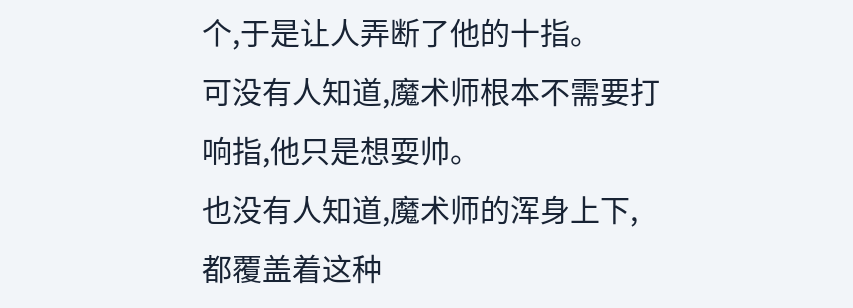个,于是让人弄断了他的十指。
可没有人知道,魔术师根本不需要打响指,他只是想耍帅。
也没有人知道,魔术师的浑身上下,都覆盖着这种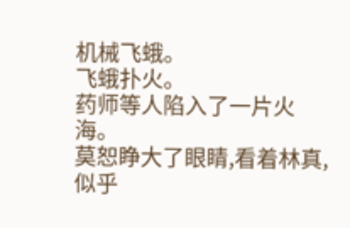机械飞蛾。
飞蛾扑火。
药师等人陷入了一片火海。
莫恕睁大了眼睛,看着林真,似乎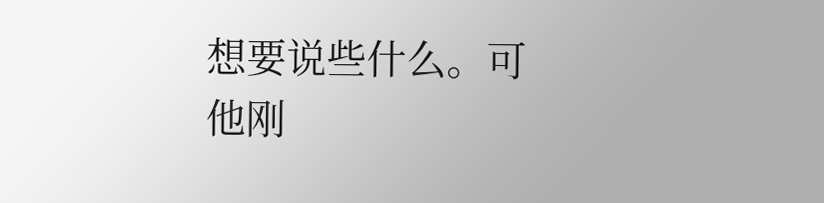想要说些什么。可他刚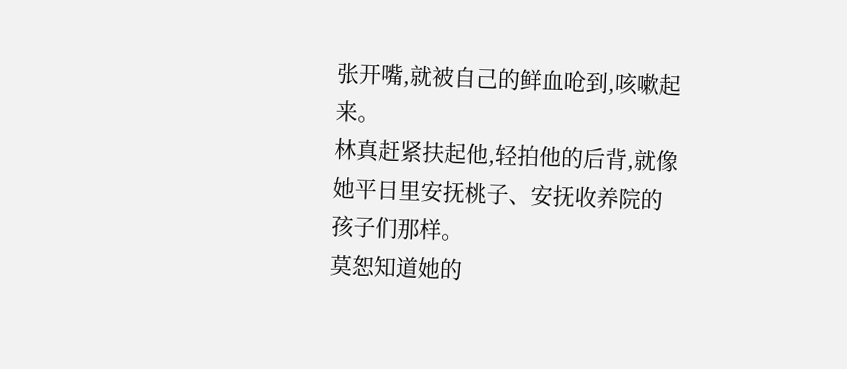张开嘴,就被自己的鲜血呛到,咳嗽起来。
林真赶紧扶起他,轻拍他的后背,就像她平日里安抚桃子、安抚收养院的孩子们那样。
莫恕知道她的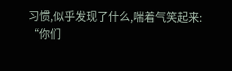习惯,似乎发现了什么,喘着气笑起来:
“你们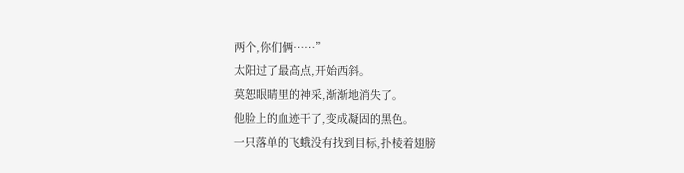两个,你们俩……”
太阳过了最高点,开始西斜。
莫恕眼睛里的神采,渐渐地消失了。
他脸上的血迹干了,变成凝固的黑色。
一只落单的飞蛾没有找到目标,扑棱着翅膀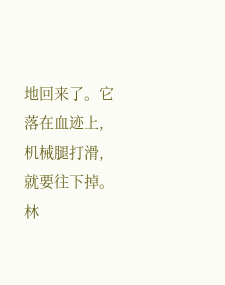地回来了。它落在血迹上,机械腿打滑,就要往下掉。
林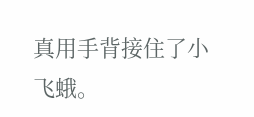真用手背接住了小飞蛾。